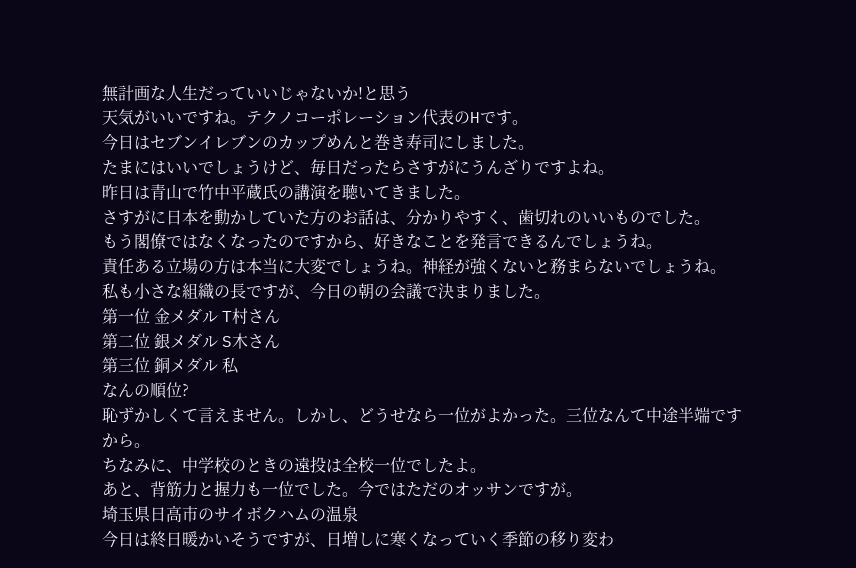無計画な人生だっていいじゃないか!と思う
天気がいいですね。テクノコーポレーション代表のHです。
今日はセブンイレブンのカップめんと巻き寿司にしました。
たまにはいいでしょうけど、毎日だったらさすがにうんざりですよね。
昨日は青山で竹中平蔵氏の講演を聴いてきました。
さすがに日本を動かしていた方のお話は、分かりやすく、歯切れのいいものでした。
もう閣僚ではなくなったのですから、好きなことを発言できるんでしょうね。
責任ある立場の方は本当に大変でしょうね。神経が強くないと務まらないでしょうね。
私も小さな組織の長ですが、今日の朝の会議で決まりました。
第一位 金メダル T村さん
第二位 銀メダル S木さん
第三位 銅メダル 私
なんの順位?
恥ずかしくて言えません。しかし、どうせなら一位がよかった。三位なんて中途半端ですから。
ちなみに、中学校のときの遠投は全校一位でしたよ。
あと、背筋力と握力も一位でした。今ではただのオッサンですが。
埼玉県日高市のサイボクハムの温泉
今日は終日暖かいそうですが、日増しに寒くなっていく季節の移り変わ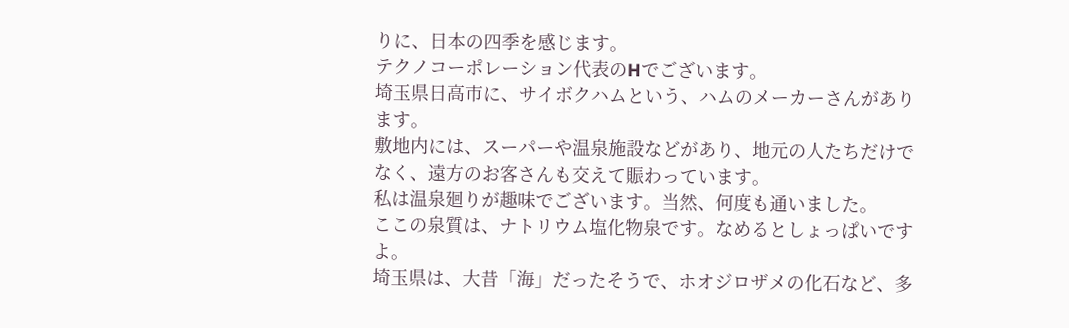りに、日本の四季を感じます。
テクノコーポレーション代表のHでございます。
埼玉県日高市に、サイボクハムという、ハムのメーカーさんがあります。
敷地内には、スーパーや温泉施設などがあり、地元の人たちだけでなく、遠方のお客さんも交えて賑わっています。
私は温泉廻りが趣味でございます。当然、何度も通いました。
ここの泉質は、ナトリウム塩化物泉です。なめるとしょっぱいですよ。
埼玉県は、大昔「海」だったそうで、ホオジロザメの化石など、多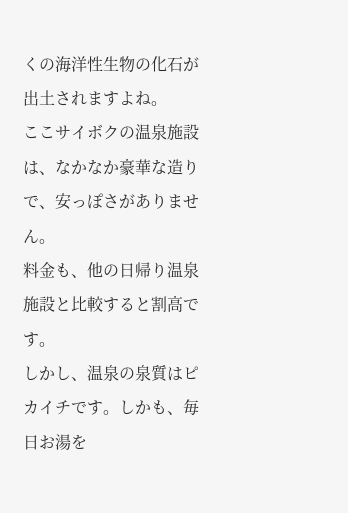くの海洋性生物の化石が出土されますよね。
ここサイボクの温泉施設は、なかなか豪華な造りで、安っぽさがありません。
料金も、他の日帰り温泉施設と比較すると割高です。
しかし、温泉の泉質はピカイチです。しかも、毎日お湯を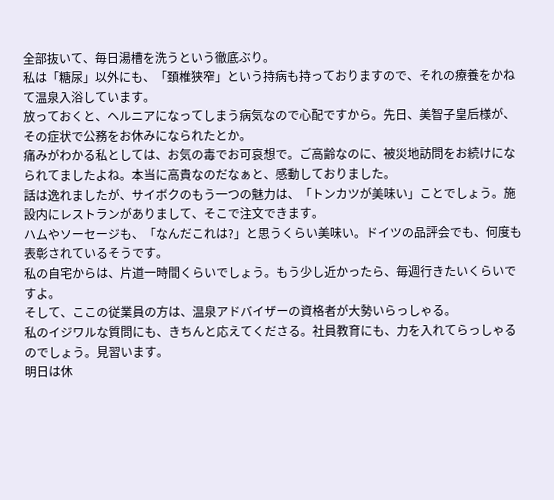全部抜いて、毎日湯槽を洗うという徹底ぶり。
私は「糖尿」以外にも、「頚椎狭窄」という持病も持っておりますので、それの療養をかねて温泉入浴しています。
放っておくと、ヘルニアになってしまう病気なので心配ですから。先日、美智子皇后様が、その症状で公務をお休みになられたとか。
痛みがわかる私としては、お気の毒でお可哀想で。ご高齢なのに、被災地訪問をお続けになられてましたよね。本当に高貴なのだなぁと、感動しておりました。
話は逸れましたが、サイボクのもう一つの魅力は、「トンカツが美味い」ことでしょう。施設内にレストランがありまして、そこで注文できます。
ハムやソーセージも、「なんだこれは?」と思うくらい美味い。ドイツの品評会でも、何度も表彰されているそうです。
私の自宅からは、片道一時間くらいでしょう。もう少し近かったら、毎週行きたいくらいですよ。
そして、ここの従業員の方は、温泉アドバイザーの資格者が大勢いらっしゃる。
私のイジワルな質問にも、きちんと応えてくださる。社員教育にも、力を入れてらっしゃるのでしょう。見習います。
明日は休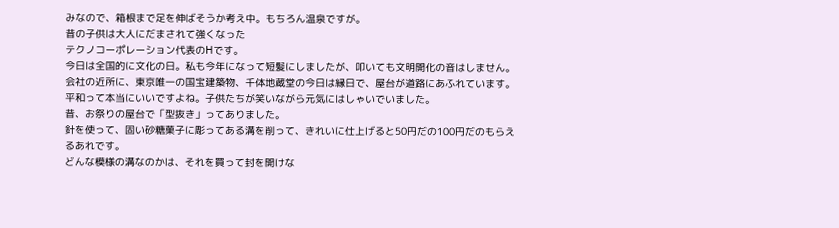みなので、箱根まで足を伸ばそうか考え中。もちろん温泉ですが。
昔の子供は大人にだまされて強くなった
テクノコーポレーション代表のHです。
今日は全国的に文化の日。私も今年になって短髪にしましたが、叩いても文明開化の音はしません。
会社の近所に、東京唯一の国宝建築物、千体地蔵堂の今日は縁日で、屋台が道路にあふれています。
平和って本当にいいですよね。子供たちが笑いながら元気にはしゃいでいました。
昔、お祭りの屋台で「型抜き」ってありました。
針を使って、固い砂糖菓子に彫ってある溝を削って、きれいに仕上げると50円だの100円だのもらえるあれです。
どんな模様の溝なのかは、それを買って封を開けな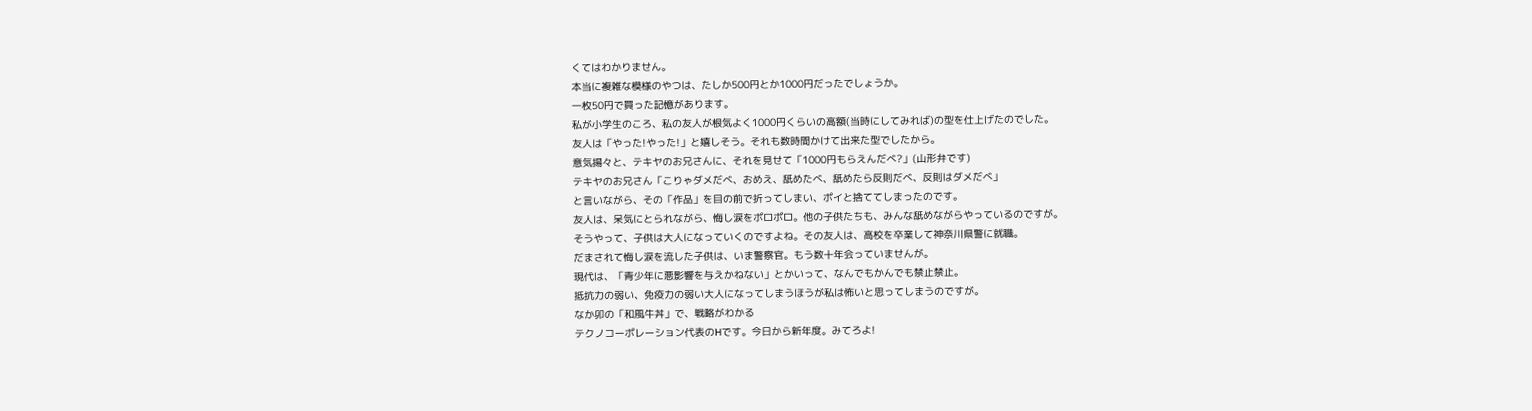くてはわかりません。
本当に複雑な模様のやつは、たしか500円とか1000円だったでしょうか。
一枚50円で買った記憶があります。
私が小学生のころ、私の友人が根気よく1000円くらいの高額(当時にしてみれば)の型を仕上げたのでした。
友人は「やった!やった!」と嬉しそう。それも数時間かけて出来た型でしたから。
意気揚々と、テキヤのお兄さんに、それを見せて「1000円もらえんだべ?」(山形弁です)
テキヤのお兄さん「こりゃダメだべ、おめえ、舐めたべ、舐めたら反則だべ、反則はダメだべ」
と言いながら、その「作品」を目の前で折ってしまい、ポイと捨ててしまったのです。
友人は、呆気にとられながら、悔し涙をポロポロ。他の子供たちも、みんな舐めながらやっているのですが。
そうやって、子供は大人になっていくのですよね。その友人は、高校を卒業して神奈川県警に就職。
だまされて悔し涙を流した子供は、いま警察官。もう数十年会っていませんが。
現代は、「青少年に悪影響を与えかねない」とかいって、なんでもかんでも禁止禁止。
抵抗力の弱い、免疫力の弱い大人になってしまうほうが私は怖いと思ってしまうのですが。
なか卯の「和風牛丼」で、戦略がわかる
テクノコーポレーション代表のHです。今日から新年度。みてろよ!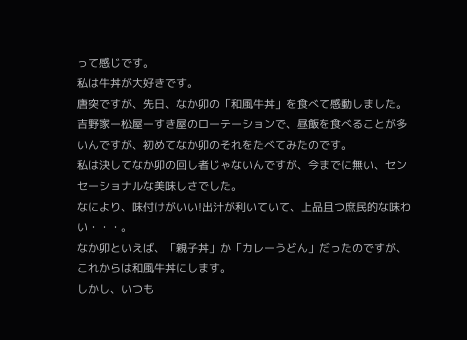って感じです。
私は牛丼が大好きです。
唐突ですが、先日、なか卯の「和風牛丼」を食べて感動しました。
吉野家ー松屋ーすき屋のローテーションで、昼飯を食べることが多いんですが、初めてなか卯のそれをたべてみたのです。
私は決してなか卯の回し者じゃないんですが、今までに無い、センセーショナルな美味しさでした。
なにより、味付けがいい!出汁が利いていて、上品且つ庶民的な味わい・・・。
なか卯といえば、「親子丼」か「カレーうどん」だったのですが、これからは和風牛丼にします。
しかし、いつも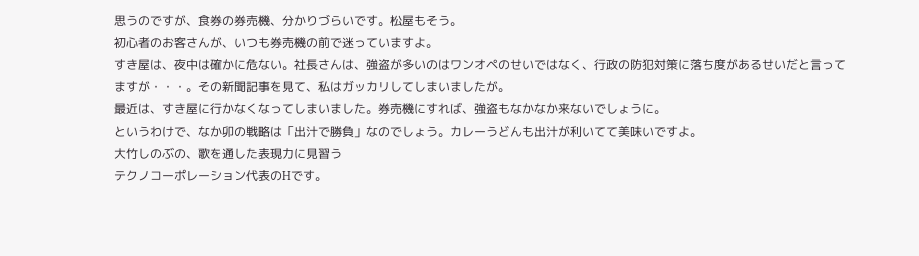思うのですが、食券の券売機、分かりづらいです。松屋もそう。
初心者のお客さんが、いつも券売機の前で迷っていますよ。
すき屋は、夜中は確かに危ない。社長さんは、強盗が多いのはワンオペのせいではなく、行政の防犯対策に落ち度があるせいだと言ってますが・・・。その新聞記事を見て、私はガッカリしてしまいましたが。
最近は、すき屋に行かなくなってしまいました。券売機にすれば、強盗もなかなか来ないでしょうに。
というわけで、なか卯の戦略は「出汁で勝負」なのでしょう。カレーうどんも出汁が利いてて美味いですよ。
大竹しのぶの、歌を通した表現力に見習う
テクノコーポレーション代表のHです。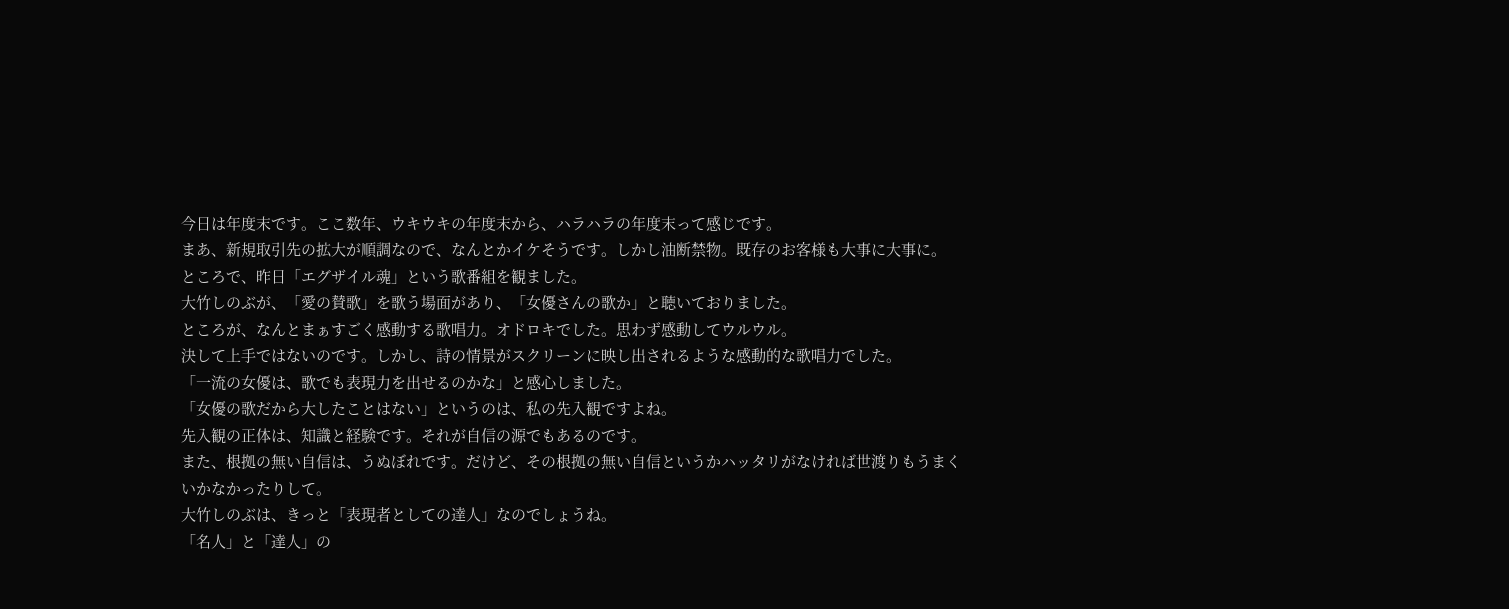今日は年度末です。ここ数年、ウキウキの年度末から、ハラハラの年度末って感じです。
まあ、新規取引先の拡大が順調なので、なんとかイケそうです。しかし油断禁物。既存のお客様も大事に大事に。
ところで、昨日「エグザイル魂」という歌番組を観ました。
大竹しのぶが、「愛の賛歌」を歌う場面があり、「女優さんの歌か」と聴いておりました。
ところが、なんとまぁすごく感動する歌唱力。オドロキでした。思わず感動してウルウル。
決して上手ではないのです。しかし、詩の情景がスクリーンに映し出されるような感動的な歌唱力でした。
「一流の女優は、歌でも表現力を出せるのかな」と感心しました。
「女優の歌だから大したことはない」というのは、私の先入観ですよね。
先入観の正体は、知識と経験です。それが自信の源でもあるのです。
また、根拠の無い自信は、うぬぼれです。だけど、その根拠の無い自信というかハッタリがなければ世渡りもうまくいかなかったりして。
大竹しのぶは、きっと「表現者としての達人」なのでしょうね。
「名人」と「達人」の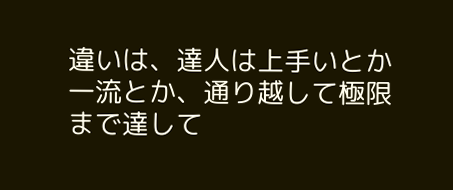違いは、達人は上手いとか一流とか、通り越して極限まで達して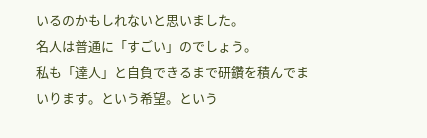いるのかもしれないと思いました。
名人は普通に「すごい」のでしょう。
私も「達人」と自負できるまで研鑽を積んでまいります。という希望。という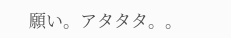願い。アタタタ。。